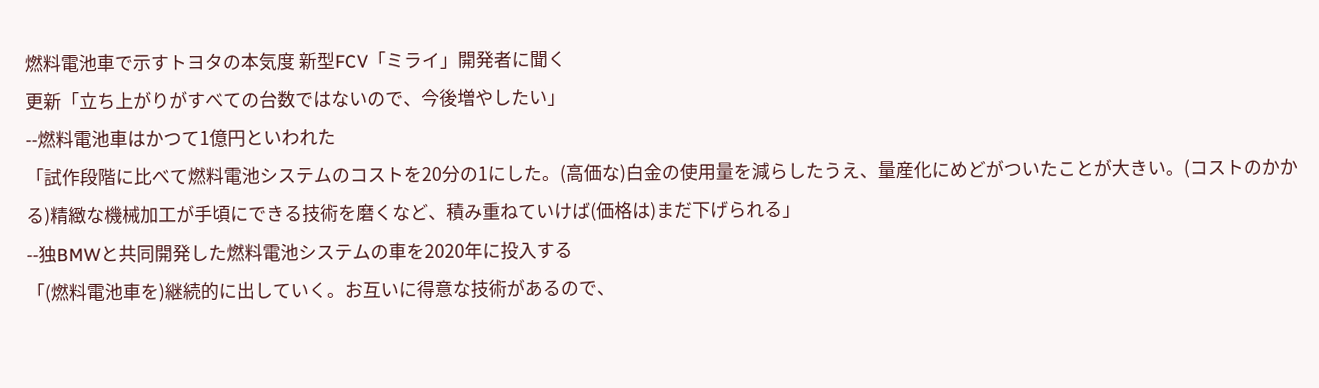燃料電池車で示すトヨタの本気度 新型FCV「ミライ」開発者に聞く
更新「立ち上がりがすべての台数ではないので、今後増やしたい」
--燃料電池車はかつて1億円といわれた
「試作段階に比べて燃料電池システムのコストを20分の1にした。(高価な)白金の使用量を減らしたうえ、量産化にめどがついたことが大きい。(コストのかかる)精緻な機械加工が手頃にできる技術を磨くなど、積み重ねていけば(価格は)まだ下げられる」
--独BMWと共同開発した燃料電池システムの車を2020年に投入する
「(燃料電池車を)継続的に出していく。お互いに得意な技術があるので、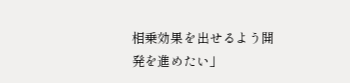相乗効果を出せるよう開発を進めたい」